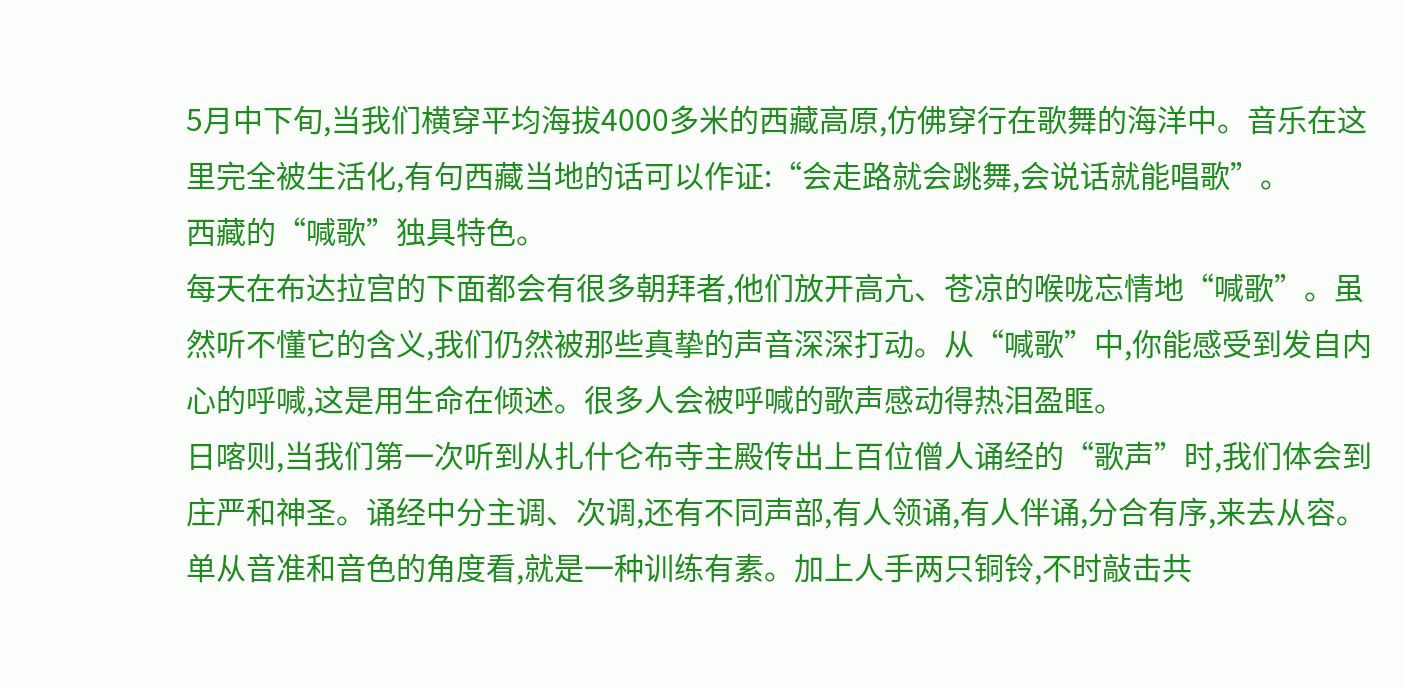5月中下旬,当我们横穿平均海拔4000多米的西藏高原,仿佛穿行在歌舞的海洋中。音乐在这里完全被生活化,有句西藏当地的话可以作证:“会走路就会跳舞,会说话就能唱歌”。
西藏的“喊歌”独具特色。
每天在布达拉宫的下面都会有很多朝拜者,他们放开高亢、苍凉的喉咙忘情地“喊歌”。虽然听不懂它的含义,我们仍然被那些真挚的声音深深打动。从“喊歌”中,你能感受到发自内心的呼喊,这是用生命在倾述。很多人会被呼喊的歌声感动得热泪盈眶。
日喀则,当我们第一次听到从扎什仑布寺主殿传出上百位僧人诵经的“歌声”时,我们体会到庄严和神圣。诵经中分主调、次调,还有不同声部,有人领诵,有人伴诵,分合有序,来去从容。单从音准和音色的角度看,就是一种训练有素。加上人手两只铜铃,不时敲击共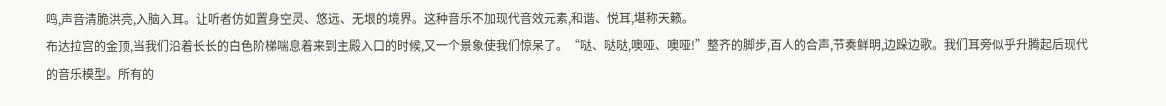鸣,声音清脆洪亮,入脑入耳。让听者仿如置身空灵、悠远、无垠的境界。这种音乐不加现代音效元素,和谐、悦耳,堪称天籁。
布达拉宫的金顶,当我们沿着长长的白色阶梯喘息着来到主殿入口的时候,又一个景象使我们惊呆了。“哒、哒哒,噢哑、噢哑!”整齐的脚步,百人的合声,节奏鲜明,边跺边歌。我们耳旁似乎升腾起后现代的音乐模型。所有的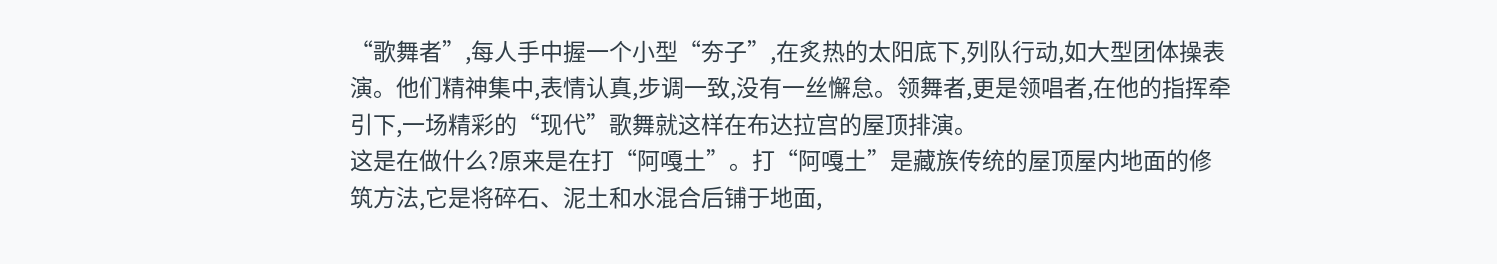“歌舞者”,每人手中握一个小型“夯子”,在炙热的太阳底下,列队行动,如大型团体操表演。他们精神集中,表情认真,步调一致,没有一丝懈怠。领舞者,更是领唱者,在他的指挥牵引下,一场精彩的“现代”歌舞就这样在布达拉宫的屋顶排演。
这是在做什么?原来是在打“阿嘎土”。打“阿嘎土”是藏族传统的屋顶屋内地面的修筑方法,它是将碎石、泥土和水混合后铺于地面,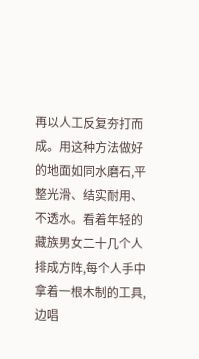再以人工反复夯打而成。用这种方法做好的地面如同水磨石,平整光滑、结实耐用、不透水。看着年轻的藏族男女二十几个人排成方阵,每个人手中拿着一根木制的工具,边唱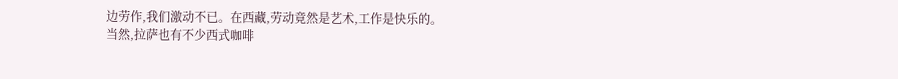边劳作,我们激动不已。在西藏,劳动竟然是艺术,工作是快乐的。
当然,拉萨也有不少西式咖啡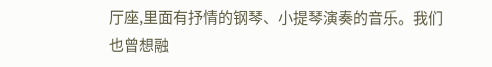厅座,里面有抒情的钢琴、小提琴演奏的音乐。我们也曾想融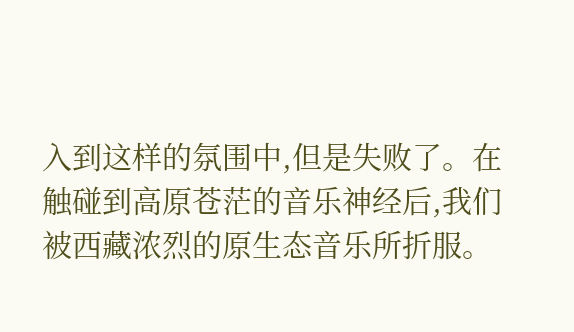入到这样的氛围中,但是失败了。在触碰到高原苍茫的音乐神经后,我们被西藏浓烈的原生态音乐所折服。